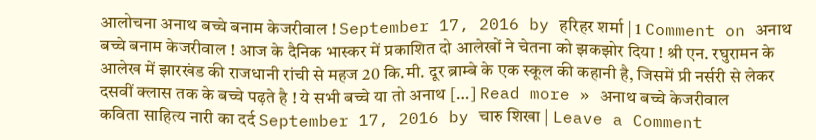आलोचना अनाथ बच्चे बनाम केजरीवाल ! September 17, 2016 by हरिहर शर्मा | 1 Comment on अनाथ बच्चे बनाम केजरीवाल ! आज के दैनिक भास्कर में प्रकाशित दो आलेखों ने चेतना को झकझोर दिया ! श्री एन. रघुरामन के आलेख में झारखंड की राजधानी रांची से महज 20 कि.मी. दूर ब्राम्बे के एक स्कूल की कहानी है, जिसमें प्री नर्सरी से लेकर दसवीं क्लास तक के बच्चे पढ़ते है ! ये सभी बच्चे या तो अनाथ […] Read more » अनाथ बच्चे केजरीवाल
कविता साहित्य नारी का दर्द September 17, 2016 by चारु शिखा | Leave a Comment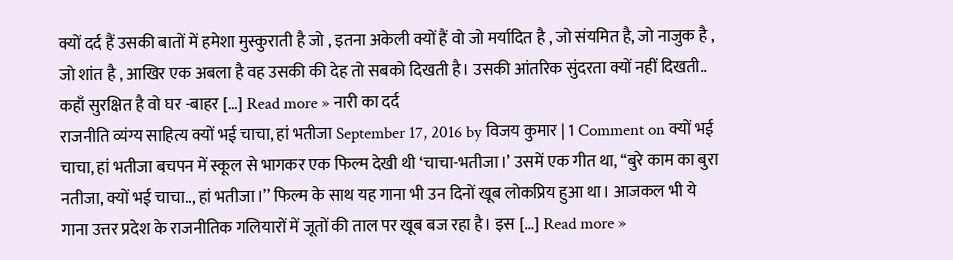क्यों दर्द हैं उसकी बातों में हमेशा मुस्कुराती है जो , इतना अकेली क्यों हैं वो जो मर्यादित है , जो संयमित है, जो नाजुक है , जो शांत है , आखिर एक अबला है वह उसकी की देह तो सबको दिखती है। उसकी आंतरिक सुंदरता क्यों नहीं दिखती.. कहाँ सुरक्षित है वो घर -बाहर […] Read more » नारी का दर्द
राजनीति व्यंग्य साहित्य क्यों भई चाचा, हां भतीजा September 17, 2016 by विजय कुमार | 1 Comment on क्यों भई चाचा, हां भतीजा बचपन में स्कूल से भागकर एक फिल्म देखी थी ‘चाचा-भतीजा।’ उसमें एक गीत था, ‘‘बुरे काम का बुरा नतीजा, क्यों भई चाचा.., हां भतीजा।’’ फिल्म के साथ यह गाना भी उन दिनों खूब लोकप्रिय हुआ था। आजकल भी ये गाना उत्तर प्रदेश के राजनीतिक गलियारों में जूतों की ताल पर खूब बज रहा है। इस […] Read more »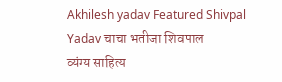Akhilesh yadav Featured Shivpal Yadav चाचा भतीजा शिवपाल
व्यंग्य साहित्य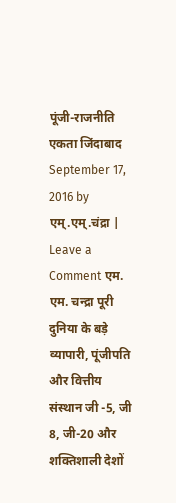पूंजी-राजनीति एकता जिंदाबाद September 17, 2016 by एम्.एम्.चंद्रा | Leave a Comment एम. एम. चन्द्रा पूरी दुनिया के बड़े व्यापारी, पूंजीपति और वित्तीय संस्थान जी -5, जी 8, जी-20 और शक्तिशाली देशों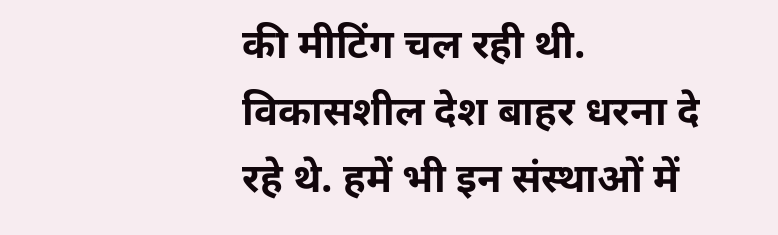की मीटिंग चल रही थी. विकासशील देश बाहर धरना दे रहे थे. हमें भी इन संस्थाओं में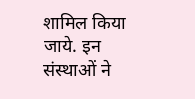शामिल किया जाये. इन संस्थाओं ने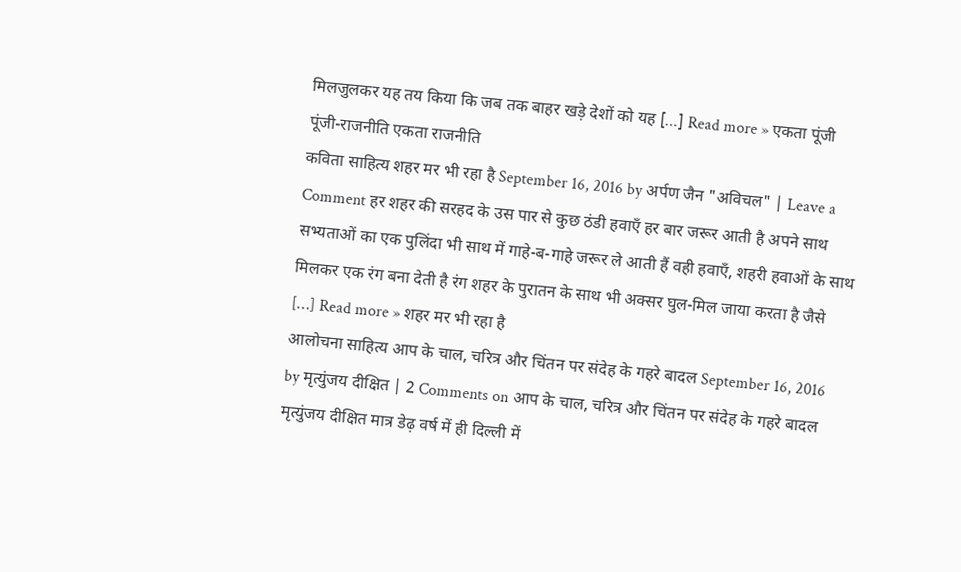मिलजुलकर यह तय किया कि जब तक बाहर खड़े देशों को यह […] Read more » एकता पूंजी पूंजी-राजनीति एकता राजनीति
कविता साहित्य शहर मर भी रहा है September 16, 2016 by अर्पण जैन "अविचल" | Leave a Comment हर शहर की सरहद के उस पार से कुछ ठंडी हवाएँ हर बार जरूर आती है अपने साथ सभ्यताओं का एक पुलिंदा भी साथ में गाहे-ब-गाहे जरूर ले आती हैं वही हवाएँ, शहरी हवाओं के साथ मिलकर एक रंग बना देती है रंग शहर के पुरातन के साथ भी अक्सर घुल-मिल जाया करता है जैसे […] Read more » शहर मर भी रहा है
आलोचना साहित्य आप के चाल, चरित्र और चिंतन पर संदेह के गहरे बादल September 16, 2016 by मृत्युंजय दीक्षित | 2 Comments on आप के चाल, चरित्र और चिंतन पर संदेह के गहरे बादल मृत्युंजय दीक्षित मात्र डेढ़ वर्ष में ही दिल्ली में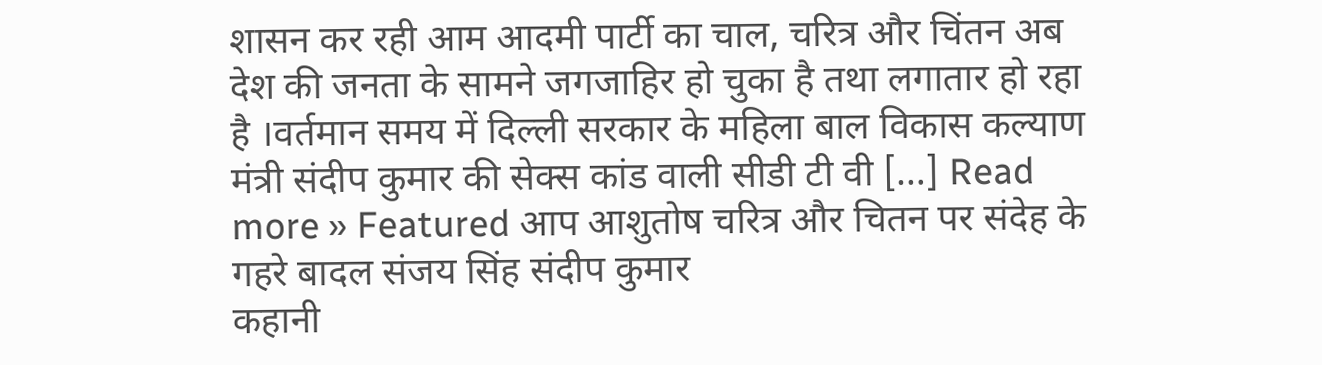शासन कर रही आम आदमी पार्टी का चाल, चरित्र और चिंतन अब देश की जनता के सामने जगजाहिर हो चुका है तथा लगातार हो रहा है ।वर्तमान समय में दिल्ली सरकार के महिला बाल विकास कल्याण मंत्री संदीप कुमार की सेक्स कांड वाली सीडी टी वी […] Read more » Featured आप आशुतोष चरित्र और चितन पर संदेह के गहरे बादल संजय सिंह संदीप कुमार
कहानी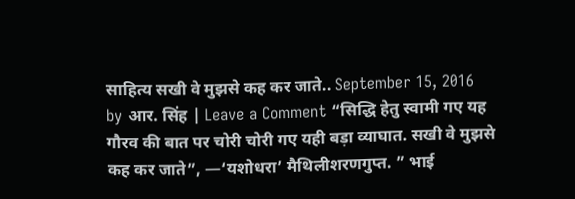साहित्य सखी वे मुझसे कह कर जाते.. September 15, 2016 by आर. सिंह | Leave a Comment “सिद्धि हेतु स्वामी गए यह गौरव की बात पर चोरी चोरी गए यही बड़ा व्याघात. सखी वे मुझसे कह कर जाते”, —‘यशोधरा’ मैथिलीशरणगुप्त. ” भाई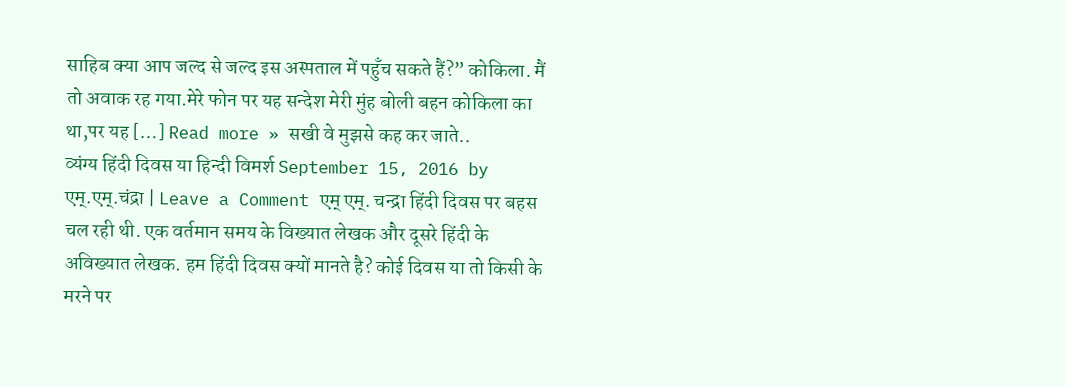साहिब क्या आप जल्द से जल्द इस अस्पताल में पहुँच सकते हैं?” कोकिला. मैं तो अवाक रह गया.मेरे फोन पर यह सन्देश मेरी मुंह बोली बहन कोकिला का था,पर यह […] Read more » सखी वे मुझसे कह कर जाते..
व्यंग्य हिंदी दिवस या हिन्दी विमर्श September 15, 2016 by एम्.एम्.चंद्रा | Leave a Comment एम् एम्. चन्द्रा हिंदी दिवस पर बहस चल रही थी. एक वर्तमान समय के विख्यात लेखक और दूसरे हिंदी के अविख्यात लेखक. हम हिंदी दिवस क्यों मानते है? कोई दिवस या तो किसी के मरने पर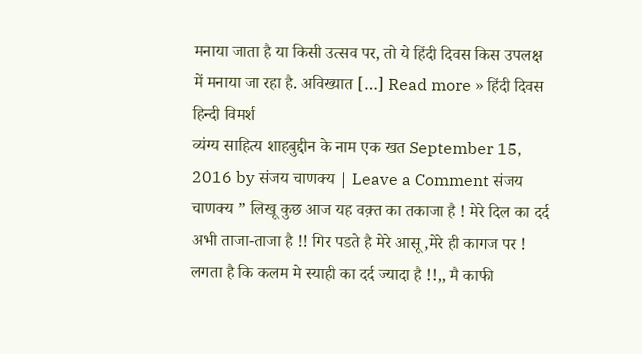मनाया जाता है या किसी उत्सव पर, तो ये हिंदी दिवस किस उपलक्ष में मनाया जा रहा है. अविख्यात […] Read more » हिंदी दिवस हिन्दी विमर्श
व्यंग्य साहित्य शाहबुद्दीन के नाम एक खत September 15, 2016 by संजय चाणक्य | Leave a Comment संजय चाणक्य ” लिखू कुछ आज यह वक़्त का तकाजा है ! मेरे दिल का दर्द अभी ताजा-ताजा है !! गिर पडते है मेरे आसू ,मेरे ही कागज पर ! लगता है कि कलम मे स्याही का दर्द ज्यादा है !!,, मै काफी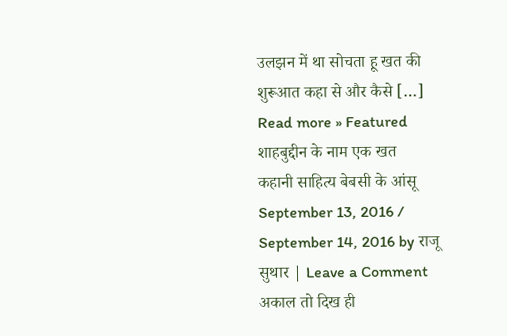उलझन में था सोचता हू खत की शुरूआत कहा से और कैसे […] Read more » Featured शाहबुद्दीन के नाम एक खत
कहानी साहित्य बेबसी के आंसू September 13, 2016 / September 14, 2016 by राजू सुथार | Leave a Comment अकाल तो दिख ही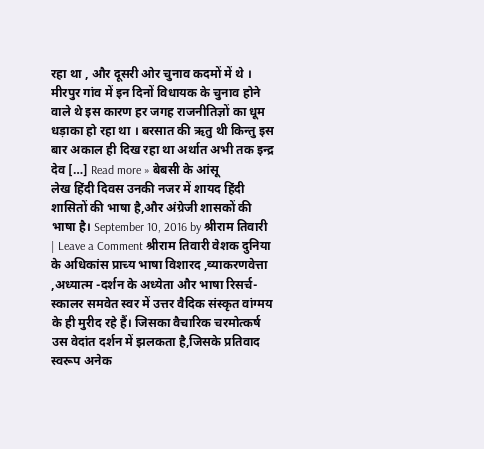रहा था , और दूसरी ओर चुनाव कदमों में थे । मीरपुर गांव में इन दिनों विधायक के चुनाव होने वाले थे इस कारण हर जगह राजनीतिज्ञों का धूम धड़ाका हो रहा था । बरसात की ऋतु थी किन्तु इस बार अकाल ही दिख रहा था अर्थात अभी तक इन्द्र देव […] Read more » बेबसी के आंसू
लेख हिंदी दिवस उनकी नजर में शायद हिंदी शासितों की भाषा है,और अंग्रेजी शासकों की भाषा है। September 10, 2016 by श्रीराम तिवारी | Leave a Comment श्रीराम तिवारी वेशक दुनिया के अधिकांस प्राच्य भाषा विशारद ,व्याकरणवेत्ता ,अध्यात्म -दर्शन के अध्येता और भाषा रिसर्च- स्कालर समवेत स्वर में उत्तर वैदिक संस्कृत वांग्मय के ही मुरीद रहे हैं। जिसका वैचारिक चरमोत्कर्ष उस वेदांत दर्शन में झलकता है,जिसके प्रतिवाद स्वरूप अनेक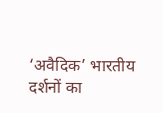‘अवैदिक’ भारतीय दर्शनों का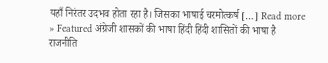यहाँ निरंतर उदभव होता रहा है। जिसका भाषाई चरमोत्कर्ष […] Read more » Featured अंग्रेजी शासकों की भाषा हिंदी हिंदी शासितों की भाषा है
राजनीति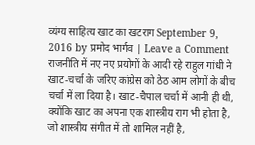व्यंग्य साहित्य खाट का खटराग September 9, 2016 by प्रमोद भार्गव | Leave a Comment राजनीति में नए नए प्रयोगों के आदी रहे राहुल गांधी ने खाट-चर्चा के जरिए कांग्रेस को ठेठ आम लोगों के बीच चर्चा में ला दिया है। खाट-चैपाल चर्चा में आनी ही थी, क्योंकि खाट का अपना एक शास्त्रीय राग भी होता है, जो शास्त्रीय संगीत में तो शामिल नहीं है,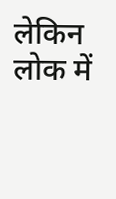लेकिन लोक में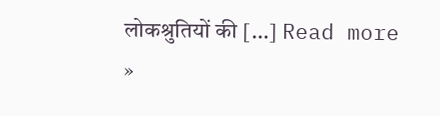लोकश्रुतियों की […] Read more »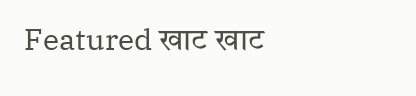Featured खाट खाट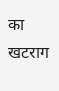का खटराग